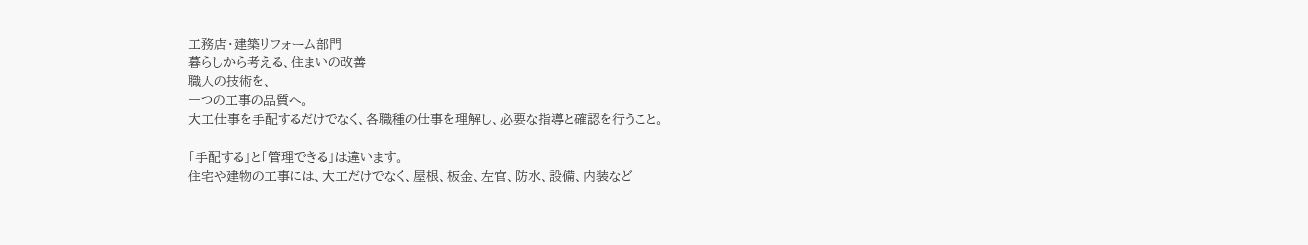工務店・建築リフォーム部門
暮らしから考える、住まいの改善
職人の技術を、
一つの工事の品質へ。
大工仕事を手配するだけでなく、各職種の仕事を理解し、必要な指導と確認を行うこと。

「手配する」と「管理できる」は違います。
住宅や建物の工事には、大工だけでなく、屋根、板金、左官、防水、設備、内装など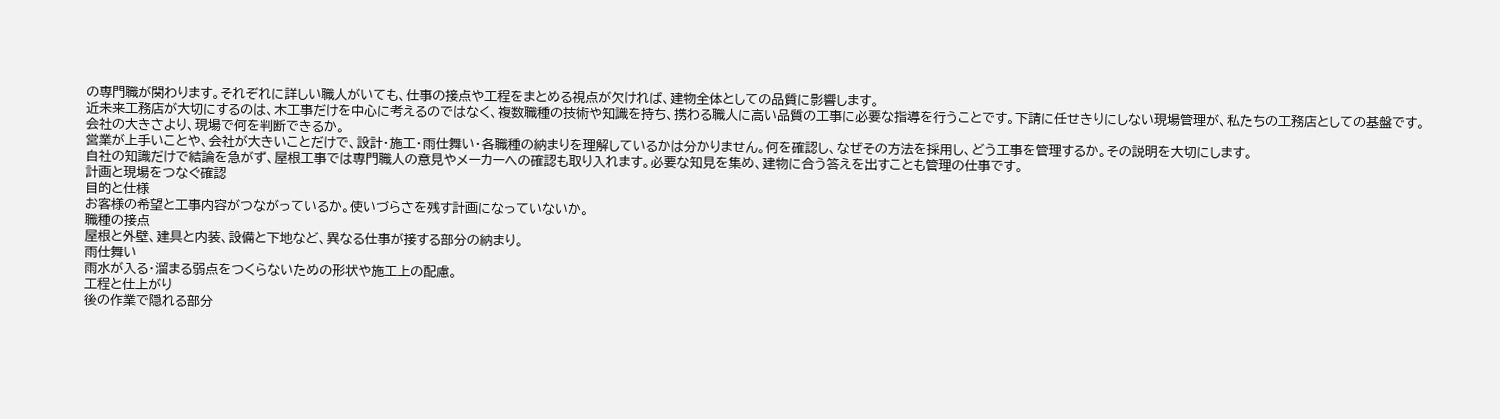の専門職が関わります。それぞれに詳しい職人がいても、仕事の接点や工程をまとめる視点が欠ければ、建物全体としての品質に影響します。
近未来工務店が大切にするのは、木工事だけを中心に考えるのではなく、複数職種の技術や知識を持ち、携わる職人に高い品質の工事に必要な指導を行うことです。下請に任せきりにしない現場管理が、私たちの工務店としての基盤です。
会社の大きさより、現場で何を判断できるか。
営業が上手いことや、会社が大きいことだけで、設計・施工・雨仕舞い・各職種の納まりを理解しているかは分かりません。何を確認し、なぜその方法を採用し、どう工事を管理するか。その説明を大切にします。
自社の知識だけで結論を急がず、屋根工事では専門職人の意見やメーカーへの確認も取り入れます。必要な知見を集め、建物に合う答えを出すことも管理の仕事です。
計画と現場をつなぐ確認
目的と仕様
お客様の希望と工事内容がつながっているか。使いづらさを残す計画になっていないか。
職種の接点
屋根と外壁、建具と内装、設備と下地など、異なる仕事が接する部分の納まり。
雨仕舞い
雨水が入る・溜まる弱点をつくらないための形状や施工上の配慮。
工程と仕上がり
後の作業で隠れる部分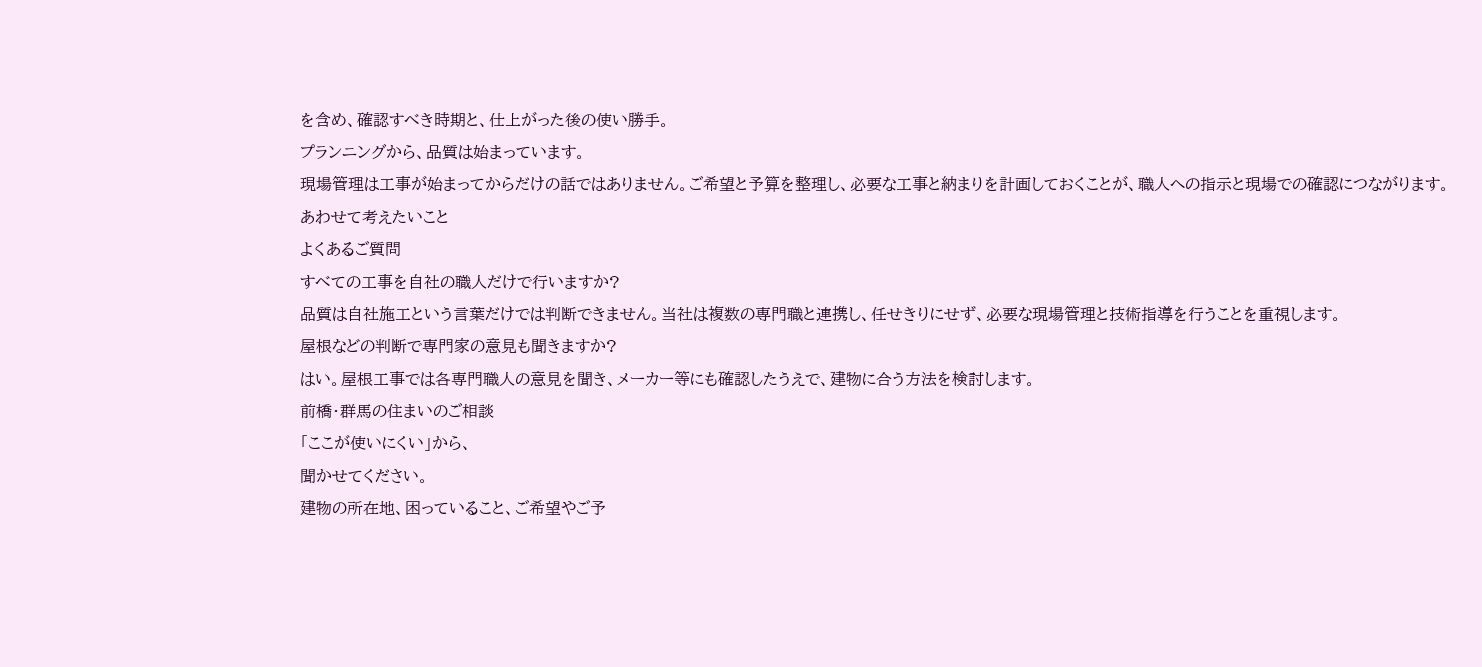を含め、確認すべき時期と、仕上がった後の使い勝手。
プランニングから、品質は始まっています。
現場管理は工事が始まってからだけの話ではありません。ご希望と予算を整理し、必要な工事と納まりを計画しておくことが、職人への指示と現場での確認につながります。
あわせて考えたいこと
よくあるご質問
すべての工事を自社の職人だけで行いますか?
品質は自社施工という言葉だけでは判断できません。当社は複数の専門職と連携し、任せきりにせず、必要な現場管理と技術指導を行うことを重視します。
屋根などの判断で専門家の意見も聞きますか?
はい。屋根工事では各専門職人の意見を聞き、メーカー等にも確認したうえで、建物に合う方法を検討します。
前橋・群馬の住まいのご相談
「ここが使いにくい」から、
聞かせてください。
建物の所在地、困っていること、ご希望やご予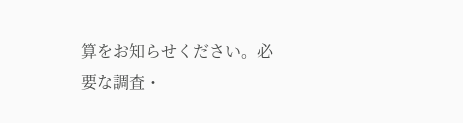算をお知らせください。必要な調査・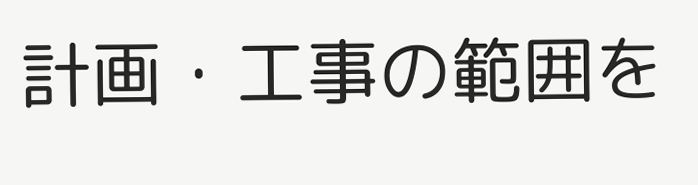計画・工事の範囲を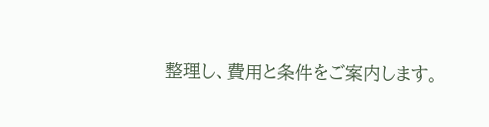整理し、費用と条件をご案内します。